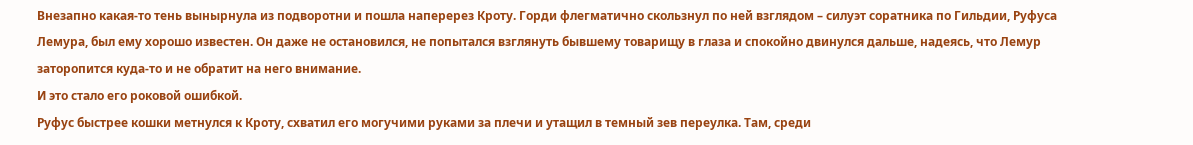Внезапно какая-то тень вынырнула из подворотни и пошла наперерез Кроту. Горди флегматично скользнул по ней взглядом – силуэт соратника по Гильдии, Руфуса Лемура, был ему хорошо известен. Он даже не остановился, не попытался взглянуть бывшему товарищу в глаза и спокойно двинулся дальше, надеясь, что Лемур заторопится куда-то и не обратит на него внимание.
И это стало его роковой ошибкой.
Руфус быстрее кошки метнулся к Кроту, схватил его могучими руками за плечи и утащил в темный зев переулка. Там, среди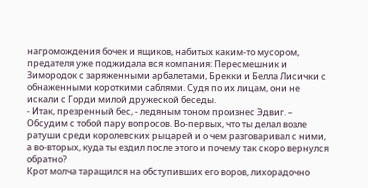нагромождения бочек и ящиков, набитых каким-то мусором, предателя уже поджидала вся компания: Пересмешник и Зимородок с заряженными арбалетами, Брекки и Белла Лисички с обнаженными короткими саблями. Судя по их лицам, они не искали с Горди милой дружеской беседы.
- Итак, презренный бес, - ледяным тоном произнес Эдвиг. – Обсудим с тобой пару вопросов. Во-первых, что ты делал возле ратуши среди королевских рыцарей и о чем разговаривал с ними, а во-вторых, куда ты ездил после этого и почему так скоро вернулся обратно?
Крот молча таращился на обступивших его воров, лихорадочно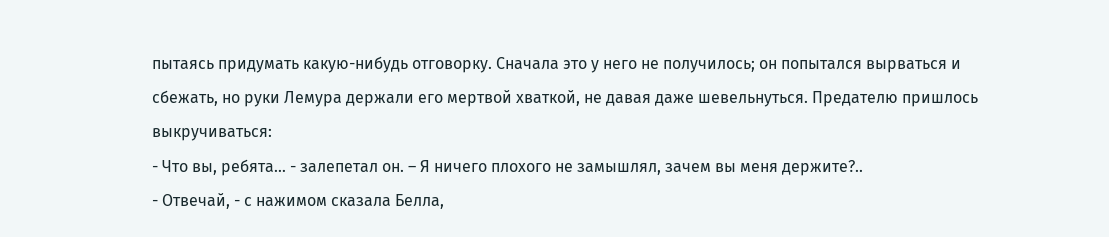пытаясь придумать какую-нибудь отговорку. Сначала это у него не получилось; он попытался вырваться и сбежать, но руки Лемура держали его мертвой хваткой, не давая даже шевельнуться. Предателю пришлось выкручиваться:
- Что вы, ребята… - залепетал он. – Я ничего плохого не замышлял, зачем вы меня держите?..
- Отвечай, - с нажимом сказала Белла,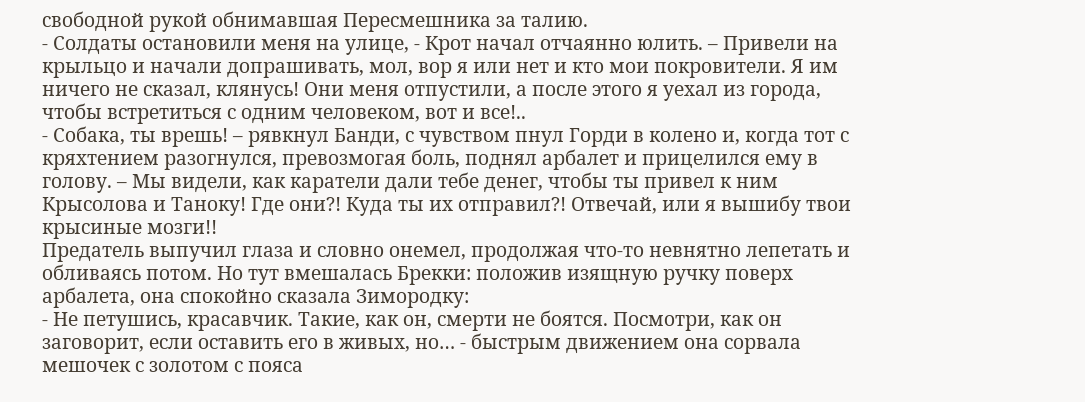свободной рукой обнимавшая Пересмешника за талию.
- Солдаты остановили меня на улице, - Крот начал отчаянно юлить. – Привели на крыльцо и начали допрашивать, мол, вор я или нет и кто мои покровители. Я им ничего не сказал, клянусь! Они меня отпустили, а после этого я уехал из города, чтобы встретиться с одним человеком, вот и все!..
- Собака, ты врешь! – рявкнул Банди, с чувством пнул Горди в колено и, когда тот с кряхтением разогнулся, превозмогая боль, поднял арбалет и прицелился ему в голову. – Мы видели, как каратели дали тебе денег, чтобы ты привел к ним Крысолова и Таноку! Где они?! Куда ты их отправил?! Отвечай, или я вышибу твои крысиные мозги!!
Предатель выпучил глаза и словно онемел, продолжая что-то невнятно лепетать и обливаясь потом. Но тут вмешалась Брекки: положив изящную ручку поверх арбалета, она спокойно сказала Зимородку:
- Не петушись, красавчик. Такие, как он, смерти не боятся. Посмотри, как он заговорит, если оставить его в живых, но… - быстрым движением она сорвала мешочек с золотом с пояса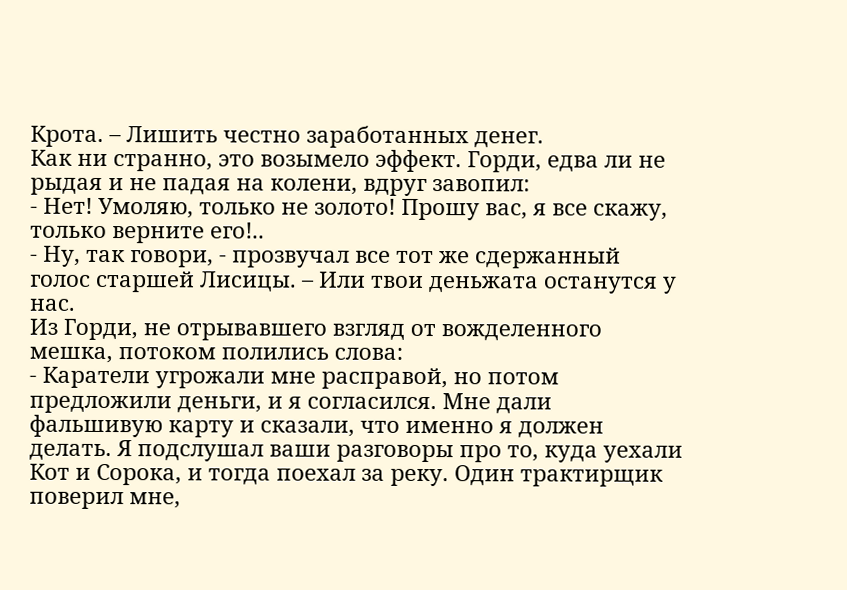Крота. – Лишить честно заработанных денег.
Как ни странно, это возымело эффект. Горди, едва ли не рыдая и не падая на колени, вдруг завопил:
- Нет! Умоляю, только не золото! Прошу вас, я все скажу, только верните его!..
- Ну, так говори, - прозвучал все тот же сдержанный голос старшей Лисицы. – Или твои деньжата останутся у нас.
Из Горди, не отрывавшего взгляд от вожделенного мешка, потоком полились слова:
- Каратели угрожали мне расправой, но потом предложили деньги, и я согласился. Мне дали фальшивую карту и сказали, что именно я должен делать. Я подслушал ваши разговоры про то, куда уехали Кот и Сорока, и тогда поехал за реку. Один трактирщик поверил мне,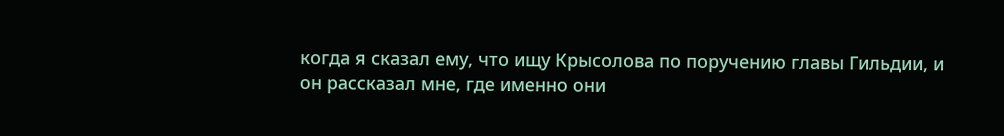когда я сказал ему, что ищу Крысолова по поручению главы Гильдии, и он рассказал мне, где именно они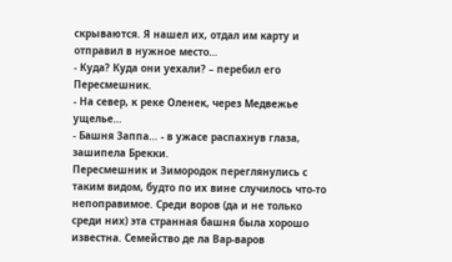скрываются. Я нашел их, отдал им карту и отправил в нужное место…
- Куда? Куда они уехали? – перебил его Пересмешник.
- На север, к реке Оленек, через Медвежье ущелье…
- Башня Заппа… - в ужасе распахнув глаза, зашипела Брекки.
Пересмешник и Зимородок переглянулись с таким видом, будто по их вине случилось что-то непоправимое. Среди воров (да и не только среди них) эта странная башня была хорошо известна. Семейство де ла Вар-варов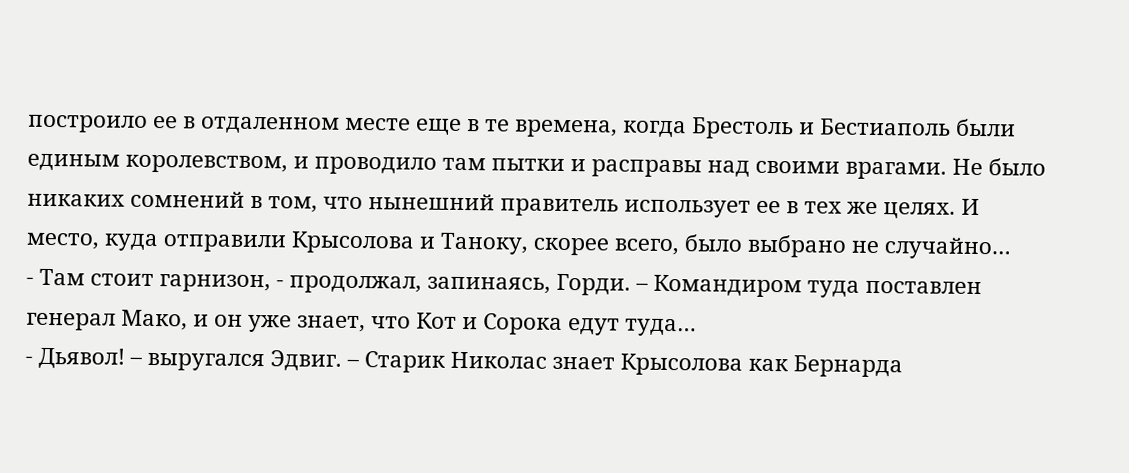построило ее в отдаленном месте еще в те времена, когда Брестоль и Бестиаполь были единым королевством, и проводило там пытки и расправы над своими врагами. Не было никаких сомнений в том, что нынешний правитель использует ее в тех же целях. И место, куда отправили Крысолова и Таноку, скорее всего, было выбрано не случайно…
- Там стоит гарнизон, - продолжал, запинаясь, Горди. – Командиром туда поставлен генерал Мако, и он уже знает, что Кот и Сорока едут туда…
- Дьявол! – выругался Эдвиг. – Старик Николас знает Крысолова как Бернарда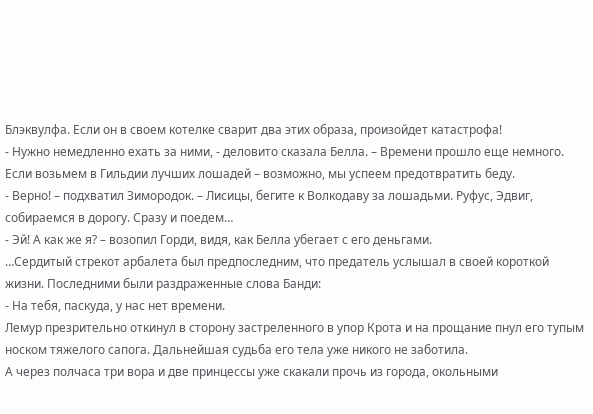Блэквулфа. Если он в своем котелке сварит два этих образа, произойдет катастрофа!
- Нужно немедленно ехать за ними, - деловито сказала Белла. – Времени прошло еще немного. Если возьмем в Гильдии лучших лошадей – возможно, мы успеем предотвратить беду.
- Верно! – подхватил Зимородок. – Лисицы, бегите к Волкодаву за лошадьми. Руфус, Эдвиг, собираемся в дорогу. Сразу и поедем…
- Эй! А как же я? – возопил Горди, видя, как Белла убегает с его деньгами.
…Сердитый стрекот арбалета был предпоследним, что предатель услышал в своей короткой жизни. Последними были раздраженные слова Банди:
- На тебя, паскуда, у нас нет времени.
Лемур презрительно откинул в сторону застреленного в упор Крота и на прощание пнул его тупым носком тяжелого сапога. Дальнейшая судьба его тела уже никого не заботила.
А через полчаса три вора и две принцессы уже скакали прочь из города, окольными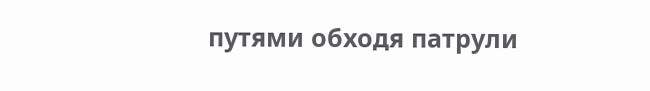путями обходя патрули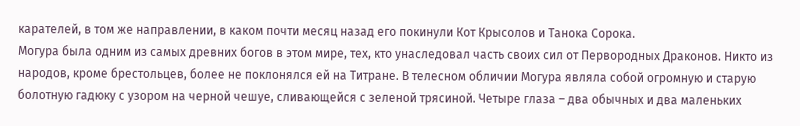карателей, в том же направлении, в каком почти месяц назад его покинули Кот Крысолов и Танока Сорока.
Могура была одним из самых древних богов в этом мире, тех, кто унаследовал часть своих сил от Первородных Драконов. Никто из народов, кроме брестольцев, более не поклонялся ей на Титране. В телесном обличии Могура являла собой огромную и старую болотную гадюку с узором на черной чешуе, сливающейся с зеленой трясиной. Четыре глаза – два обычных и два маленьких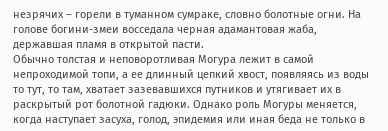незрячих – горели в туманном сумраке, словно болотные огни. На голове богини-змеи восседала черная адамантовая жаба, державшая пламя в открытой пасти.
Обычно толстая и неповоротливая Могура лежит в самой непроходимой топи, а ее длинный цепкий хвост, появляясь из воды то тут, то там, хватает зазевавшихся путников и утягивает их в раскрытый рот болотной гадюки. Однако роль Могуры меняется, когда наступает засуха, голод, эпидемия или иная беда не только в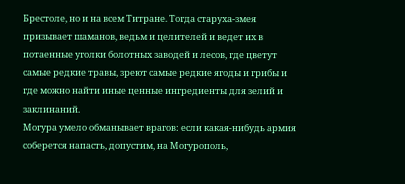Брестоле, но и на всем Титране. Тогда старуха-змея призывает шаманов, ведьм и целителей и ведет их в потаенные уголки болотных заводей и лесов, где цветут самые редкие травы, зреют самые редкие ягоды и грибы и где можно найти иные ценные ингредиенты для зелий и заклинаний.
Могура умело обманывает врагов: если какая-нибудь армия соберется напасть, допустим, на Могурополь,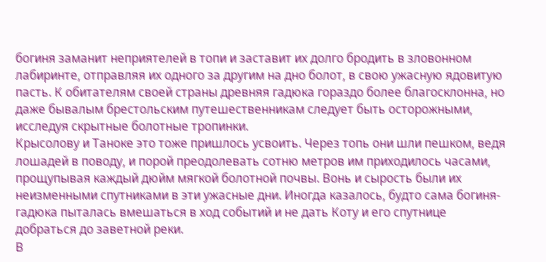богиня заманит неприятелей в топи и заставит их долго бродить в зловонном лабиринте, отправляя их одного за другим на дно болот, в свою ужасную ядовитую пасть. К обитателям своей страны древняя гадюка гораздо более благосклонна, но даже бывалым брестольским путешественникам следует быть осторожными, исследуя скрытные болотные тропинки.
Крысолову и Таноке это тоже пришлось усвоить. Через топь они шли пешком, ведя лошадей в поводу, и порой преодолевать сотню метров им приходилось часами, прощупывая каждый дюйм мягкой болотной почвы. Вонь и сырость были их неизменными спутниками в эти ужасные дни. Иногда казалось, будто сама богиня-гадюка пыталась вмешаться в ход событий и не дать Коту и его спутнице добраться до заветной реки.
В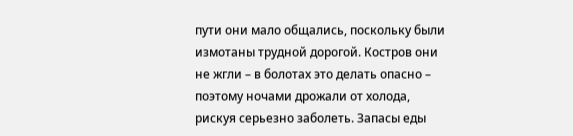пути они мало общались, поскольку были измотаны трудной дорогой. Костров они не жгли – в болотах это делать опасно – поэтому ночами дрожали от холода, рискуя серьезно заболеть. Запасы еды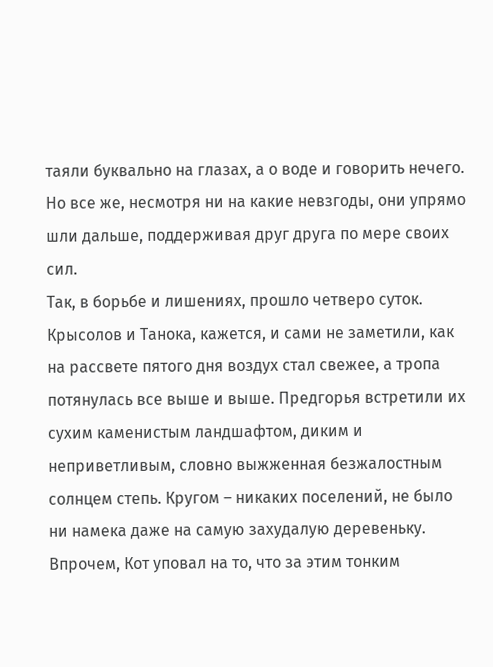таяли буквально на глазах, а о воде и говорить нечего. Но все же, несмотря ни на какие невзгоды, они упрямо шли дальше, поддерживая друг друга по мере своих сил.
Так, в борьбе и лишениях, прошло четверо суток. Крысолов и Танока, кажется, и сами не заметили, как на рассвете пятого дня воздух стал свежее, а тропа потянулась все выше и выше. Предгорья встретили их сухим каменистым ландшафтом, диким и неприветливым, словно выжженная безжалостным солнцем степь. Кругом – никаких поселений, не было ни намека даже на самую захудалую деревеньку. Впрочем, Кот уповал на то, что за этим тонким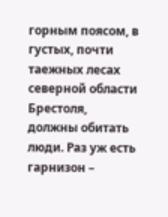горным поясом, в густых, почти таежных лесах северной области Брестоля, должны обитать люди. Раз уж есть гарнизон –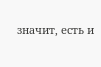значит, есть и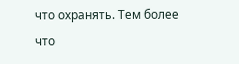что охранять. Тем более что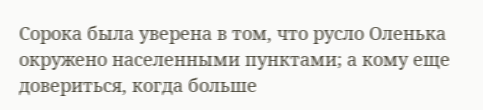Сорока была уверена в том, что русло Оленька окружено населенными пунктами; а кому еще довериться, когда больше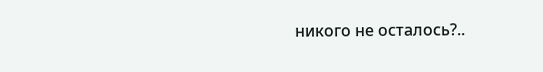никого не осталось?..